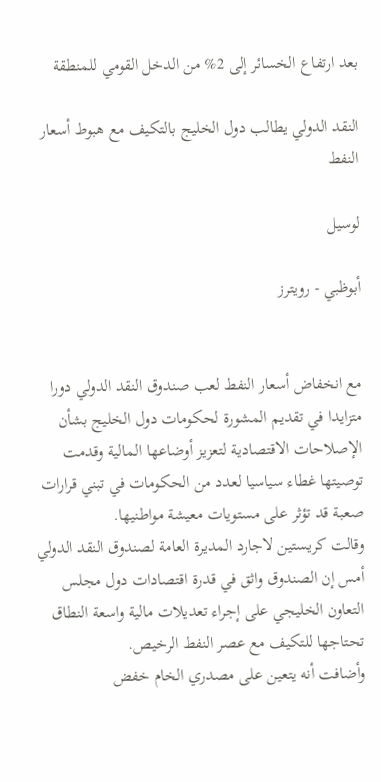بعد ارتفاع الخسائر إلى 2% من الدخل القومي للمنطقة

النقد الدولي يطالب دول الخليج بالتكيف مع هبوط أسعار النفط

لوسيل

أبوظبي - رويترز


مع انخفاض أسعار النفط لعب صندوق النقد الدولي دورا متزايدا في تقديم المشورة لحكومات دول الخليج بشأن الإصلاحات الاقتصادية لتعزيز أوضاعها المالية وقدمت توصيتها غطاء سياسيا لعدد من الحكومات في تبني قرارات صعبة قد تؤثر على مستويات معيشة مواطنيها.
وقالت كريستين لاجارد المديرة العامة لصندوق النقد الدولي أمس إن الصندوق واثق في قدرة اقتصادات دول مجلس التعاون الخليجي على إجراء تعديلات مالية واسعة النطاق تحتاجها للتكيف مع عصر النفط الرخيص.
وأضافت أنه يتعين على مصدري الخام خفض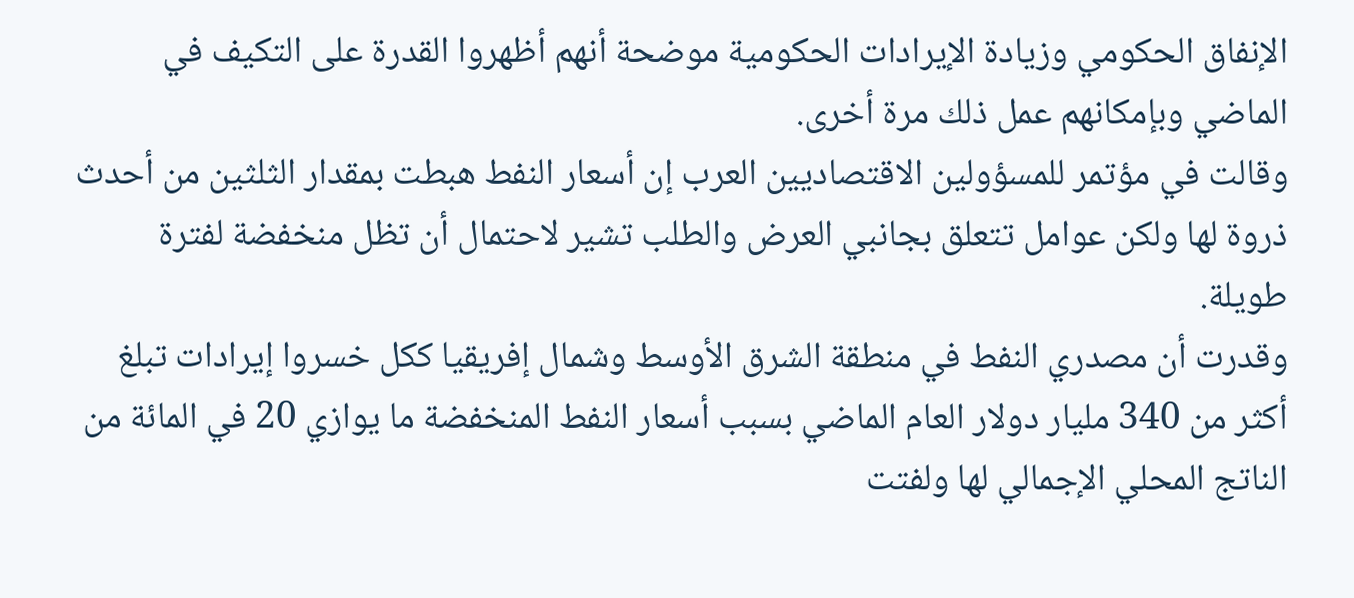الإنفاق الحكومي وزيادة الإيرادات الحكومية موضحة أنهم أظهروا القدرة على التكيف في الماضي وبإمكانهم عمل ذلك مرة أخرى.
وقالت في مؤتمر للمسؤولين الاقتصاديين العرب إن أسعار النفط هبطت بمقدار الثلثين من أحدث ذروة لها ولكن عوامل تتعلق بجانبي العرض والطلب تشير لاحتمال أن تظل منخفضة لفترة طويلة.
وقدرت أن مصدري النفط في منطقة الشرق الأوسط وشمال إفريقيا ككل خسروا إيرادات تبلغ أكثر من 340 مليار دولار العام الماضي بسبب أسعار النفط المنخفضة ما يوازي 20 في المائة من الناتج المحلي الإجمالي لها ولفتت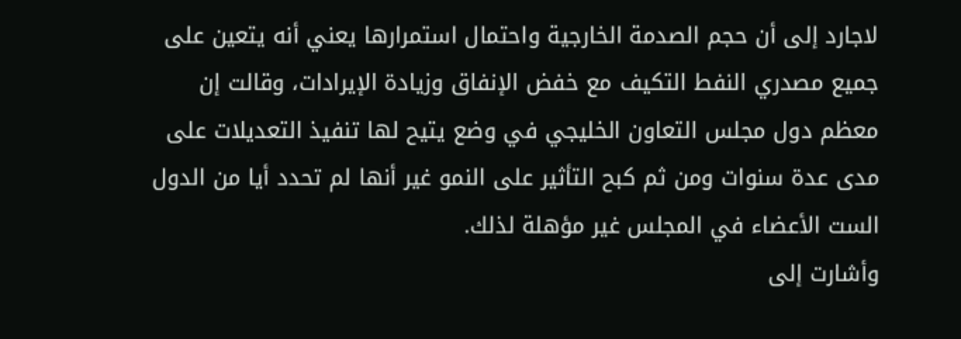لاجارد إلى أن حجم الصدمة الخارجية واحتمال استمرارها يعني أنه يتعين على جميع مصدري النفط التكيف مع خفض الإنفاق وزيادة الإيرادات، وقالت إن معظم دول مجلس التعاون الخليجي في وضع يتيح لها تنفيذ التعديلات على مدى عدة سنوات ومن ثم كبح التأثير على النمو غير أنها لم تحدد أيا من الدول الست الأعضاء في المجلس غير مؤهلة لذلك.
وأشارت إلى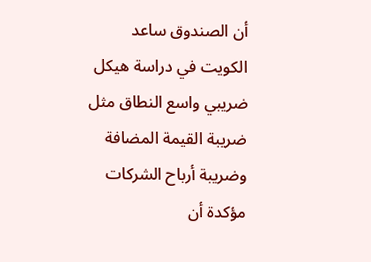أن الصندوق ساعد الكويت في دراسة هيكل ضريبي واسع النطاق مثل ضريبة القيمة المضافة وضريبة أرباح الشركات مؤكدة أن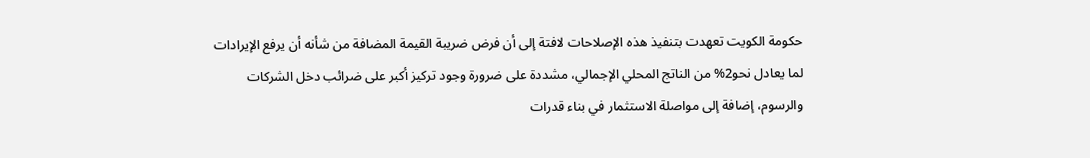حكومة الكويت تعهدت بتنفيذ هذه الإصلاحات لافتة إلى أن فرض ضريبة القيمة المضافة من شأنه أن يرفع الإيرادات لما يعادل نحو2% من الناتج المحلي الإجمالي، مشددة على ضرورة وجود تركيز أكبر على ضرائب دخل الشركات والرسوم، إضافة إلى مواصلة الاستثمار في بناء قدرات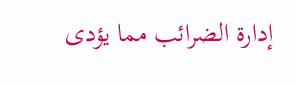إدارة الضرائب مما يؤدى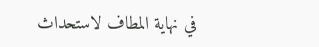في نهاية المطاف لاستحداث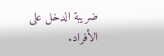ضريبة الدخل على الأفراد.